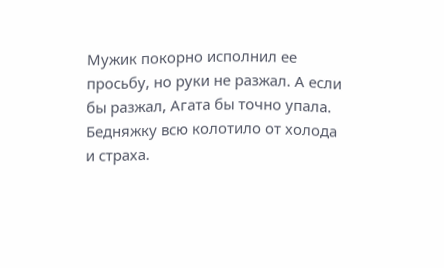Мужик покорно исполнил ее просьбу, но руки не разжал. А если бы разжал, Агата бы точно упала. Бедняжку всю колотило от холода и страха.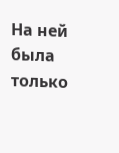На ней была только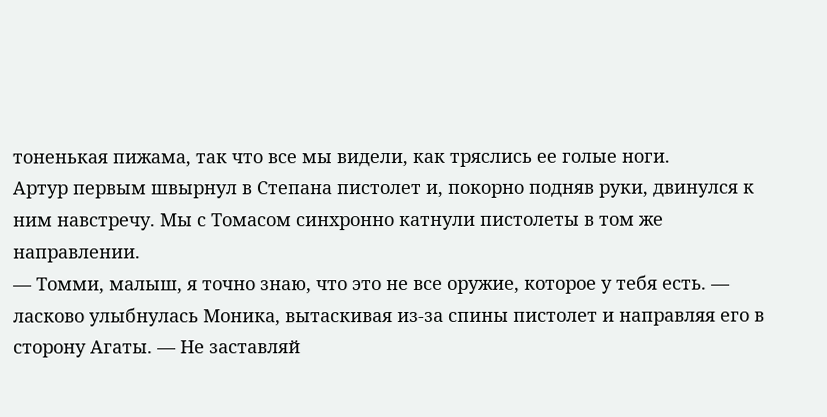тоненькая пижама, так что все мы видели, как тряслись ее голые ноги.
Артур первым швырнул в Степана пистолет и, покорно подняв руки, двинулся к ним навстречу. Мы с Томасом синхронно катнули пистолеты в том же направлении.
— Томми, малыш, я точно знаю, что это не все оружие, которое у тебя есть. — ласково улыбнулась Моника, вытаскивая из-за спины пистолет и направляя его в сторону Агаты. — Не заставляй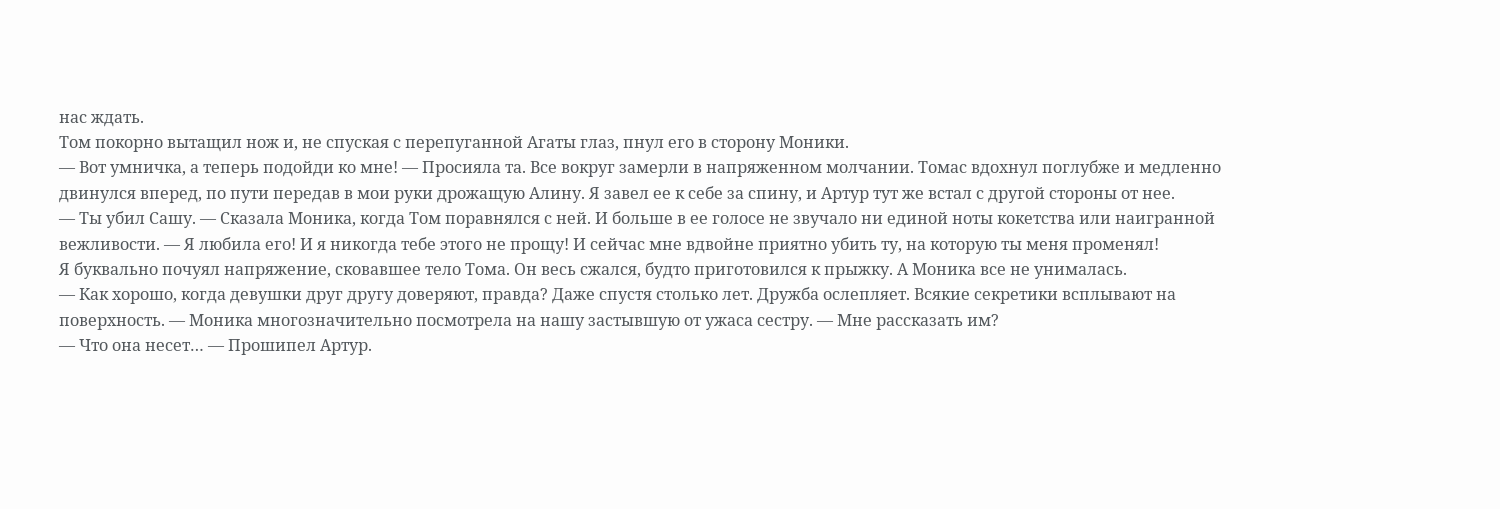нас ждать.
Том покорно вытащил нож и, не спуская с перепуганной Агаты глаз, пнул его в сторону Моники.
— Вот умничка, а теперь подойди ко мне! — Просияла та. Все вокруг замерли в напряженном молчании. Томас вдохнул поглубже и медленно двинулся вперед, по пути передав в мои руки дрожащую Алину. Я завел ее к себе за спину, и Артур тут же встал с другой стороны от нее.
— Ты убил Сашу. — Сказала Моника, когда Том поравнялся с ней. И больше в ее голосе не звучало ни единой ноты кокетства или наигранной вежливости. — Я любила его! И я никогда тебе этого не прощу! И сейчас мне вдвойне приятно убить ту, на которую ты меня променял!
Я буквально почуял напряжение, сковавшее тело Тома. Он весь сжался, будто приготовился к прыжку. А Моника все не унималась.
— Как хорошо, когда девушки друг другу доверяют, правда? Даже спустя столько лет. Дружба ослепляет. Всякие секретики всплывают на поверхность. — Моника многозначительно посмотрела на нашу застывшую от ужаса сестру. — Мне рассказать им?
— Что она несет… — Прошипел Артур.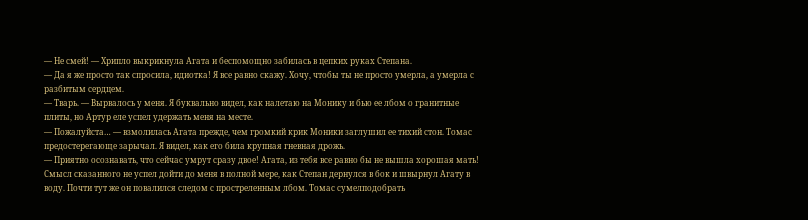— Не смей! — Хрипло выкрикнула Агата и беспомощно забилась в цепких руках Степана.
— Да я же просто так спросила, идиотка! Я все равно скажу. Хочу, чтобы ты не просто умерла, а умерла с разбитым сердцем.
— Тварь. — Вырвалось у меня. Я буквально видел, как налетаю на Монику и бью ее лбом о гранитные плиты, но Артур еле успел удержать меня на месте.
— Пожалуйста… — взмолилась Агата прежде, чем громкий крик Моники заглушил ее тихий стон. Томас предостерегающе зарычал. Я видел, как его била крупная гневная дрожь.
— Приятно осознавать, что сейчас умрут сразу двое! Агата, из тебя все равно бы не вышла хорошая мать!
Смысл сказанного не успел дойти до меня в полной мере, как Степан дернулся в бок и швырнул Агату в воду. Почти тут же он повалился следом с простреленным лбом. Томас сумелподобрать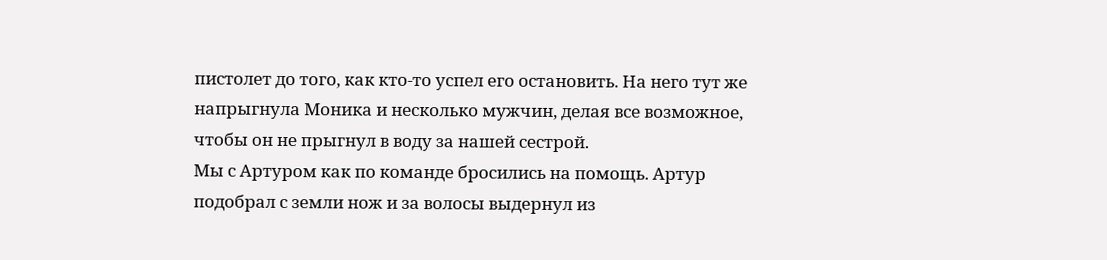пистолет до того, как кто-то успел его остановить. На него тут же напрыгнула Моника и несколько мужчин, делая все возможное, чтобы он не прыгнул в воду за нашей сестрой.
Мы с Артуром как по команде бросились на помощь. Артур подобрал с земли нож и за волосы выдернул из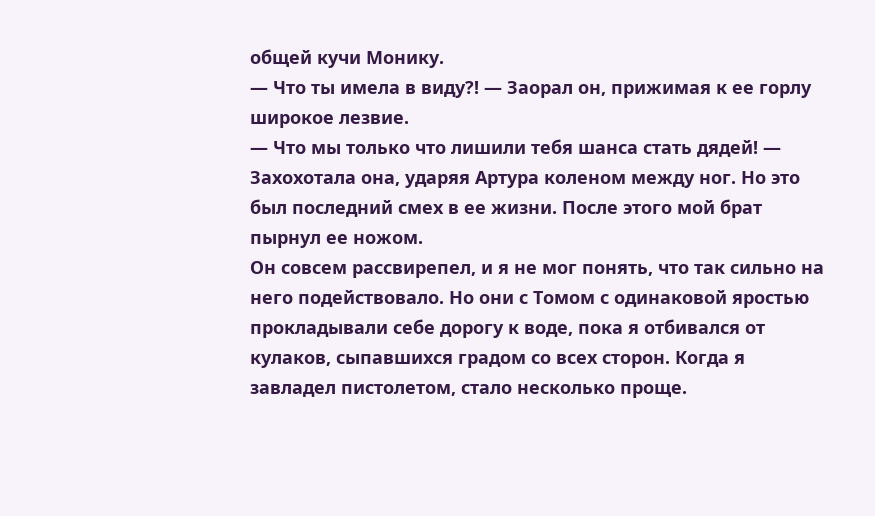общей кучи Монику.
— Что ты имела в виду?! — Заорал он, прижимая к ее горлу широкое лезвие.
— Что мы только что лишили тебя шанса стать дядей! — Захохотала она, ударяя Артура коленом между ног. Но это был последний смех в ее жизни. После этого мой брат пырнул ее ножом.
Он совсем рассвирепел, и я не мог понять, что так сильно на него подействовало. Но они с Томом с одинаковой яростью прокладывали себе дорогу к воде, пока я отбивался от кулаков, сыпавшихся градом со всех сторон. Когда я завладел пистолетом, стало несколько проще.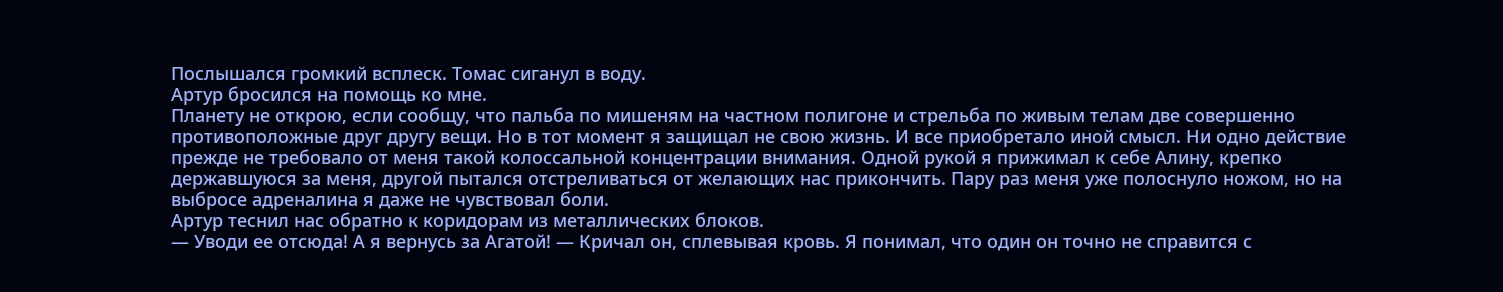Послышался громкий всплеск. Томас сиганул в воду.
Артур бросился на помощь ко мне.
Планету не открою, если сообщу, что пальба по мишеням на частном полигоне и стрельба по живым телам две совершенно противоположные друг другу вещи. Но в тот момент я защищал не свою жизнь. И все приобретало иной смысл. Ни одно действие прежде не требовало от меня такой колоссальной концентрации внимания. Одной рукой я прижимал к себе Алину, крепко державшуюся за меня, другой пытался отстреливаться от желающих нас прикончить. Пару раз меня уже полоснуло ножом, но на выбросе адреналина я даже не чувствовал боли.
Артур теснил нас обратно к коридорам из металлических блоков.
— Уводи ее отсюда! А я вернусь за Агатой! — Кричал он, сплевывая кровь. Я понимал, что один он точно не справится с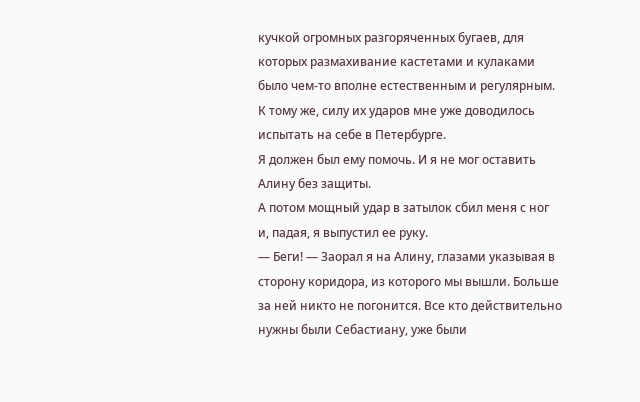кучкой огромных разгоряченных бугаев, для которых размахивание кастетами и кулаками было чем-то вполне естественным и регулярным. К тому же, силу их ударов мне уже доводилось испытать на себе в Петербурге.
Я должен был ему помочь. И я не мог оставить Алину без защиты.
А потом мощный удар в затылок сбил меня с ног и, падая, я выпустил ее руку.
— Беги! — Заорал я на Алину, глазами указывая в сторону коридора, из которого мы вышли. Больше за ней никто не погонится. Все кто действительно нужны были Себастиану, уже были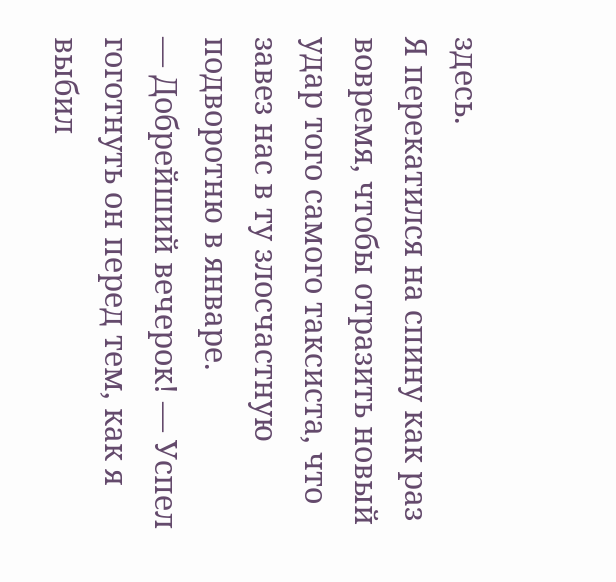здесь.
Я перекатился на спину как раз вовремя, чтобы отразить новый удар того самого таксиста, что завез нас в ту злосчастную подворотню в январе.
— Добрейший вечерок! — Успел гоготнуть он перед тем, как я выбил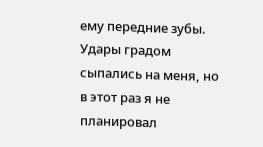ему передние зубы.
Удары градом сыпались на меня, но в этот раз я не планировал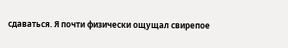сдаваться. Я почти физически ощущал свирепое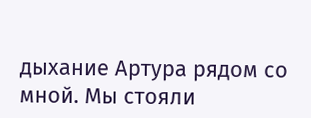дыхание Артура рядом со мной. Мы стояли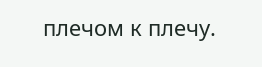плечом к плечу.